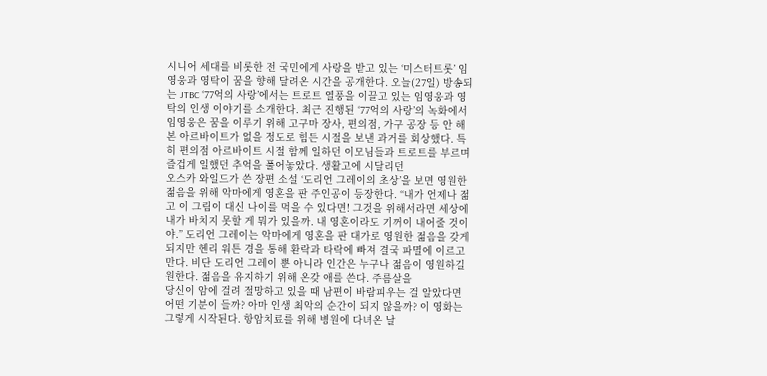시니어 세대를 비롯한 전 국민에게 사랑을 받고 있는 ‘미스터트롯’ 임영웅과 영탁이 꿈을 향해 달려온 시간을 공개한다. 오늘(27일) 방송되는 JTBC ‘77억의 사랑’에서는 트로트 열풍을 이끌고 있는 임영웅과 영탁의 인생 이야기를 소개한다. 최근 진행된 ‘77억의 사랑’의 녹화에서 임영웅은 꿈을 이루기 위해 고구마 장사, 편의점, 가구 공장 등 안 해본 아르바이트가 없을 정도로 힘든 시절을 보낸 과거를 회상했다. 특히 편의점 아르바이트 시절 함께 일하던 이모님들과 트로트를 부르며 즐겁게 일했던 추억을 풀어놓았다. 생활고에 시달리던
오스카 와일드가 쓴 장편 소설 ‘도리언 그레이의 초상’을 보면 영원한 젊음을 위해 악마에게 영혼을 판 주인공이 등장한다. “내가 언제나 젊고 이 그림이 대신 나이를 먹을 수 있다면! 그것을 위해서라면 세상에 내가 바치지 못할 게 뭐가 있을까. 내 영혼이라도 기꺼이 내어줄 것이야.” 도리언 그레이는 악마에게 영혼을 판 대가로 영원한 젊음을 갖게 되지만 헨리 워튼 경을 통해 환락과 타락에 빠져 결국 파멸에 이르고 만다. 비단 도리언 그레이 뿐 아니라 인간은 누구나 젊음이 영원하길 원한다. 젊음을 유지하기 위해 온갖 애를 쓴다. 주름살을
당신이 암에 걸려 절망하고 있을 때 남편이 바람피우는 걸 알았다면 어떤 기분이 들까? 아마 인생 최악의 순간이 되지 않을까? 이 영화는 그렇게 시작된다. 항암치료를 위해 병원에 다녀온 날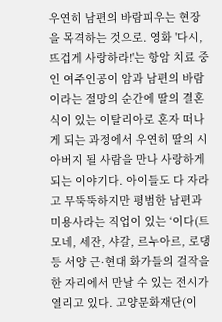우연히 남편의 바람피우는 현장을 목격하는 것으로. 영화 '다시, 뜨겁게 사랑하라!'는 항암 치료 중인 여주인공이 암과 남편의 바람이라는 절망의 순간에 딸의 결혼식이 있는 이탈리아로 혼자 떠나게 되는 과정에서 우연히 딸의 시아버지 될 사람을 만나 사랑하게 되는 이야기다. 아이들도 다 자라고 무뚝뚝하지만 평범한 남편과 미용사라는 직업이 있는 ‘이다(트
모네, 세잔, 샤갈, 르누아르, 로댕 등 서양 근·현대 화가들의 걸작을 한 자리에서 만날 수 있는 전시가 열리고 있다. 고양문화재단(이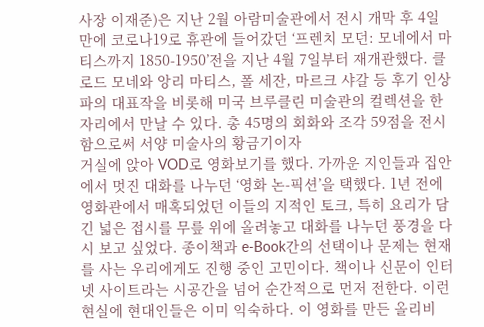사장 이재준)은 지난 2월 아람미술관에서 전시 개막 후 4일 만에 코로나19로 휴관에 들어갔던 ‘프렌치 모던: 모네에서 마티스까지 1850-1950’전을 지난 4월 7일부터 재개관했다. 클로드 모네와 앙리 마티스, 폴 세잔, 마르크 샤갈 등 후기 인상파의 대표작을 비롯해 미국 브루클린 미술관의 컬렉션을 한자리에서 만날 수 있다. 총 45명의 회화와 조각 59점을 전시함으로써 서양 미술사의 황금기이자
거실에 앉아 VOD로 영화보기를 했다. 가까운 지인들과 집안에서 멋진 대화를 나누던 ‘영화 논-픽션’을 택했다. 1년 전에 영화관에서 매혹되었던 이들의 지적인 토크, 특히 요리가 담긴 넓은 접시를 무릎 위에 올려놓고 대화를 나누던 풍경을 다시 보고 싶었다. 종이책과 e-Book간의 선택이나 문제는 현재를 사는 우리에게도 진행 중인 고민이다. 책이나 신문이 인터넷 사이트라는 시공간을 넘어 순간적으로 먼저 전한다. 이런 현실에 현대인들은 이미 익숙하다. 이 영화를 만든 올리비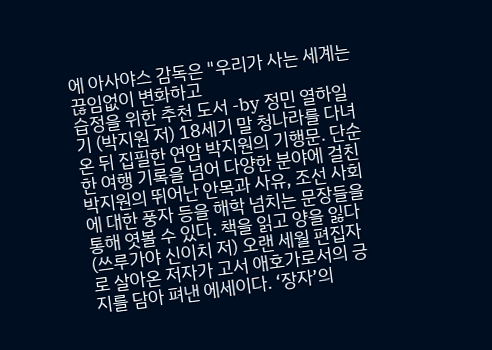에 아사야스 감독은 "우리가 사는 세계는 끊임없이 변화하고
습정을 위한 추천 도서 -by 정민 열하일기 (박지원 저) 18세기 말 청나라를 다녀온 뒤 집필한 연암 박지원의 기행문. 단순한 여행 기록을 넘어 다양한 분야에 걸친 박지원의 뛰어난 안목과 사유, 조선 사회에 대한 풍자 등을 해학 넘치는 문장들을 통해 엿볼 수 있다. 책을 읽고 양을 잃다 (쓰루가야 신이치 저) 오랜 세월 편집자로 살아온 저자가 고서 애호가로서의 긍지를 담아 펴낸 에세이다. ‘장자’의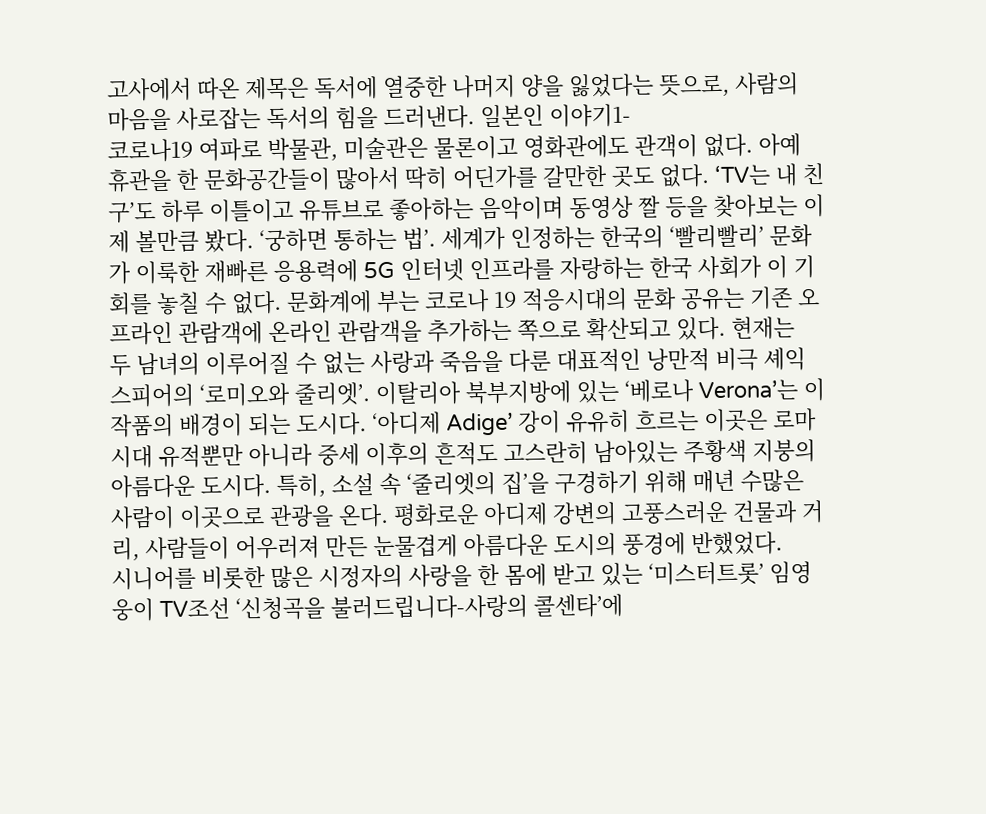고사에서 따온 제목은 독서에 열중한 나머지 양을 잃었다는 뜻으로, 사람의 마음을 사로잡는 독서의 힘을 드러낸다. 일본인 이야기1-
코로나19 여파로 박물관, 미술관은 물론이고 영화관에도 관객이 없다. 아예 휴관을 한 문화공간들이 많아서 딱히 어딘가를 갈만한 곳도 없다. ‘TV는 내 친구’도 하루 이틀이고 유튜브로 좋아하는 음악이며 동영상 짤 등을 찾아보는 이제 볼만큼 봤다. ‘궁하면 통하는 법’. 세계가 인정하는 한국의 ‘빨리빨리’ 문화가 이룩한 재빠른 응용력에 5G 인터넷 인프라를 자랑하는 한국 사회가 이 기회를 놓칠 수 없다. 문화계에 부는 코로나 19 적응시대의 문화 공유는 기존 오프라인 관람객에 온라인 관람객을 추가하는 쪽으로 확산되고 있다. 현재는
두 남녀의 이루어질 수 없는 사랑과 죽음을 다룬 대표적인 낭만적 비극 셰익스피어의 ‘로미오와 줄리엣’. 이탈리아 북부지방에 있는 ‘베로나 Verona’는 이 작품의 배경이 되는 도시다. ‘아디제 Adige’ 강이 유유히 흐르는 이곳은 로마 시대 유적뿐만 아니라 중세 이후의 흔적도 고스란히 남아있는 주황색 지붕의 아름다운 도시다. 특히, 소설 속 ‘줄리엣의 집’을 구경하기 위해 매년 수많은 사람이 이곳으로 관광을 온다. 평화로운 아디제 강변의 고풍스러운 건물과 거리, 사람들이 어우러져 만든 눈물겹게 아름다운 도시의 풍경에 반했었다.
시니어를 비롯한 많은 시정자의 사랑을 한 몸에 받고 있는 ‘미스터트롯’ 임영웅이 TV조선 ‘신청곡을 불러드립니다-사랑의 콜센타’에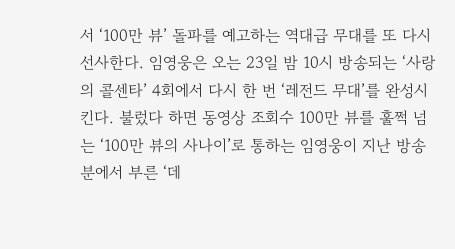서 ‘100만 뷰’ 돌파를 예고하는 역대급 무대를 또 다시 선사한다. 임영웅은 오는 23일 밤 10시 방송되는 ‘사랑의 콜센타’ 4회에서 다시 한 번 ‘레전드 무대’를 완성시킨다. 불렀다 하면 동영상 조회수 100만 뷰를 훌쩍 넘는 ‘100만 뷰의 사나이’로 통하는 임영웅이 지난 방송분에서 부른 ‘데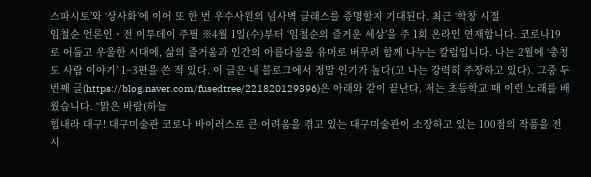스파시토’와 ‘상사화’에 이어 또 한 번 우수사원의 넘사벽 클래스를 증명할지 기대된다. 최근 ‘학창 시절
임철순 언론인ㆍ전 이투데이 주필 ※4월 1일(수)부터 ‘임철순의 즐거운 세상’을 주 1회 온라인 연재합니다. 코로나19로 어둡고 우울한 시대에, 삶의 즐거움과 인간의 아름다움을 유머로 버무려 함께 나누는 칼럼입니다. 나는 2월에 ‘충청도 사람 이야기’ 1~3편을 쓴 적 있다. 이 글은 내 블로그에서 정말 인기가 높다(고 나는 강력히 주장하고 있다). 그중 두 번째 글(https://blog.naver.com/fusedtree/221820129396)은 아래와 같이 끝난다. 저는 초등학교 때 이런 노래를 배웠습니다. “맑은 바람(하늘
힘내라 대구! 대구미술관 코로나 바이러스로 큰 어려움을 겪고 있는 대구미술관이 소장하고 있는 100점의 작품을 전시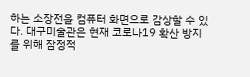하는 소장전을 컴퓨터 화면으로 감상할 수 있다. 대구미술관은 현재 코로나19 확산 방지를 위해 잠정적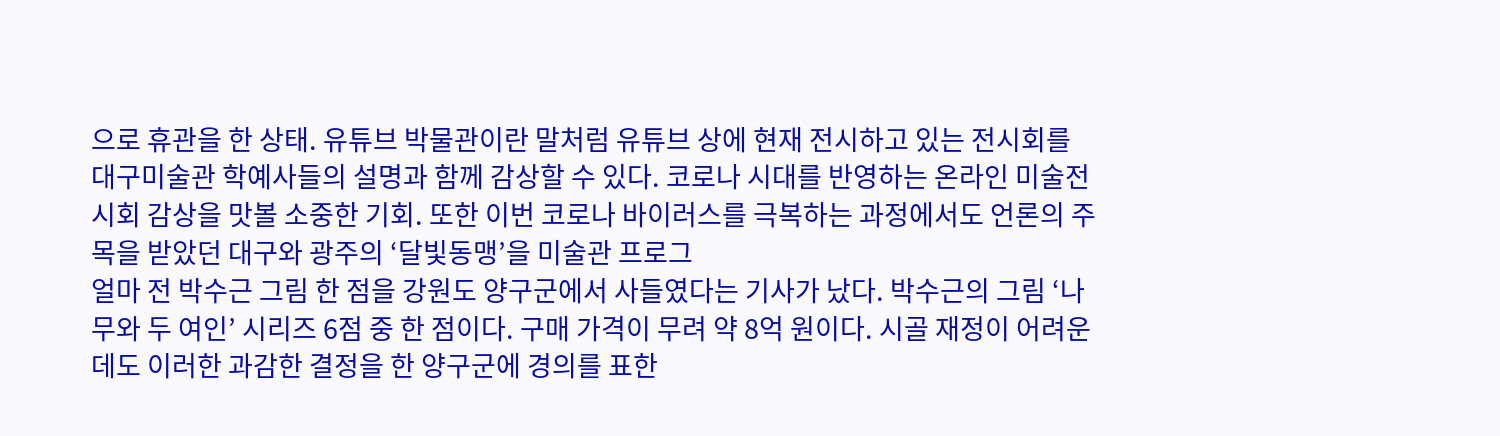으로 휴관을 한 상태. 유튜브 박물관이란 말처럼 유튜브 상에 현재 전시하고 있는 전시회를 대구미술관 학예사들의 설명과 함께 감상할 수 있다. 코로나 시대를 반영하는 온라인 미술전시회 감상을 맛볼 소중한 기회. 또한 이번 코로나 바이러스를 극복하는 과정에서도 언론의 주목을 받았던 대구와 광주의 ‘달빛동맹’을 미술관 프로그
얼마 전 박수근 그림 한 점을 강원도 양구군에서 사들였다는 기사가 났다. 박수근의 그림 ‘나무와 두 여인’ 시리즈 6점 중 한 점이다. 구매 가격이 무려 약 8억 원이다. 시골 재정이 어려운데도 이러한 과감한 결정을 한 양구군에 경의를 표한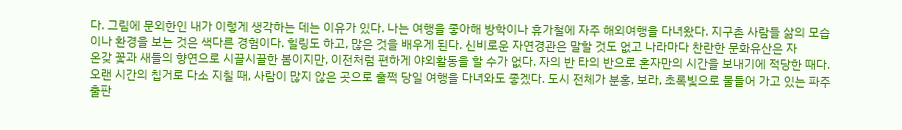다. 그림에 문외한인 내가 이렇게 생각하는 데는 이유가 있다. 나는 여행을 좋아해 방학이나 휴가철에 자주 해외여행을 다녀왔다. 지구촌 사람들 삶의 모습이나 환경을 보는 것은 색다른 경험이다. 힐링도 하고, 많은 것을 배우게 된다. 신비로운 자연경관은 말할 것도 없고 나라마다 찬란한 문화유산은 자
온갖 꽃과 새들의 향연으로 시끌시끌한 봄이지만, 이전처럼 편하게 야외활동을 할 수가 없다. 자의 반 타의 반으로 혼자만의 시간을 보내기에 적당한 때다. 오랜 시간의 칩거로 다소 지칠 때, 사람이 많지 않은 곳으로 훌쩍 당일 여행을 다녀와도 좋겠다. 도시 전체가 분홍, 보라, 초록빛으로 물들어 가고 있는 파주출판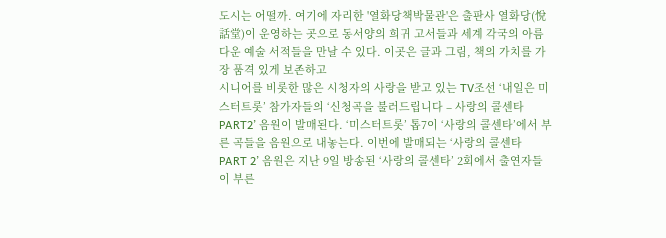도시는 어떨까. 여기에 자리한 '열화당책박물관'은 출판사 열화당(悅話堂)이 운영하는 곳으로 동서양의 희귀 고서들과 세계 각국의 아름다운 예술 서적들을 만날 수 있다. 이곳은 글과 그림, 책의 가치를 가장 품격 있게 보존하고
시니어를 비롯한 많은 시청자의 사랑을 받고 있는 TV조선 ‘내일은 미스터트롯’ 참가자들의 ‘신청곡을 불러드립니다 – 사랑의 콜센타 PART2’ 음원이 발매된다. ‘미스터트롯’ 톱7이 ‘사랑의 콜센타’에서 부른 곡들을 음원으로 내놓는다. 이번에 발매되는 ‘사랑의 콜센타 PART 2’ 음원은 지난 9일 방송된 ‘사랑의 콜센타’ 2회에서 출연자들이 부른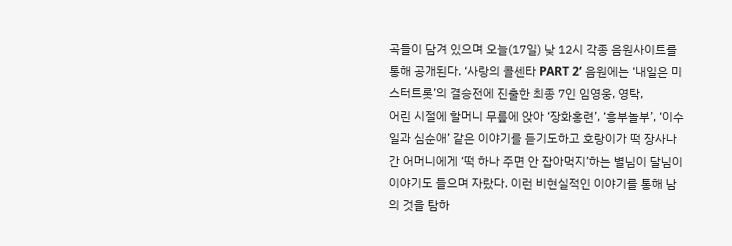곡들이 담겨 있으며 오늘(17일) 낮 12시 각종 음원사이트를 통해 공개된다. ‘사랑의 콜센타 PART 2’ 음원에는 ‘내일은 미스터트롯’의 결승전에 진출한 최종 7인 임영웅, 영탁,
어린 시절에 할머니 무릎에 앉아 ‘장화홍련’, ‘흥부놀부’, ‘이수일과 심순애’ 같은 이야기를 듣기도하고 호랑이가 떡 장사나간 어머니에게 ‘떡 하나 주면 안 잡아먹지’하는 별님이 달님이 이야기도 들으며 자랐다. 이런 비현실적인 이야기를 통해 남의 것을 탐하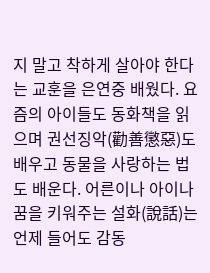지 말고 착하게 살아야 한다는 교훈을 은연중 배웠다. 요즘의 아이들도 동화책을 읽으며 권선징악(勸善懲惡)도 배우고 동물을 사랑하는 법도 배운다. 어른이나 아이나 꿈을 키워주는 설화(說話)는 언제 들어도 감동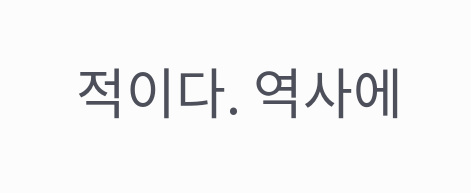적이다. 역사에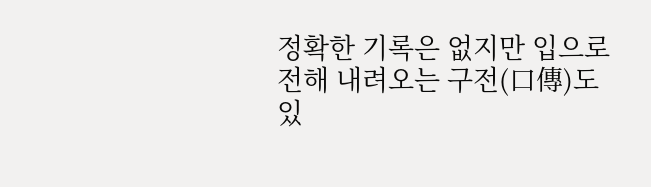정확한 기록은 없지만 입으로 전해 내려오는 구전(口傳)도 있